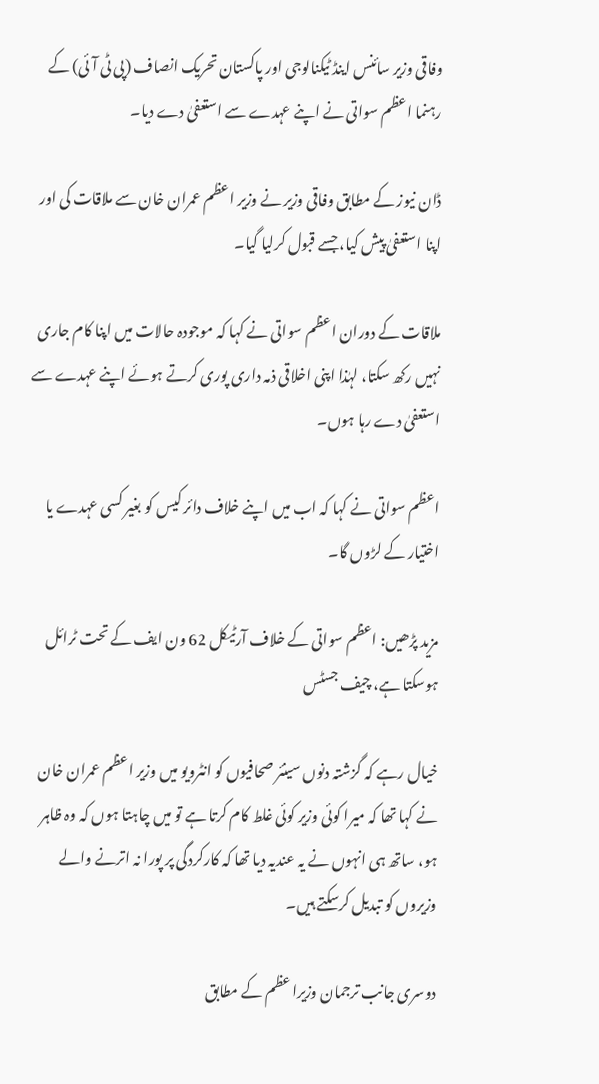وفاقی وزیر سائنس اینڈ ٹیکنالوجی اور پاکستان تحریک انصاف (پی ٹی آئی) کے رہنما اعظم سواتی نے اپنے عہدے سے استعفیٰ دے دیا۔

ڈان نیوز کے مطابق وفاقی وزیر نے وزیر اعظم عمران خان سے ملاقات کی اور اپنا استعفیٰ پیش کیا، جسے قبول کرلیا گیا۔

ملاقات کے دوران اعظم سواتی نے کہا کہ موجودہ حالات میں اپنا کام جاری نہیں رکھ سکتا، لہٰذا اپنی اخلاقی ذمہ داری پوری کرتے ہوئے اپنے عہدے سے استعفیٰ دے رہا ہوں۔

اعظم سواتی نے کہا کہ اب میں اپنے خلاف دائر کیس کو بغیر کسی عہدے یا اختیار کے لڑوں گا۔

مزید پڑھیں: اعظم سواتی کے خلاف آرٹیکل 62 ون ایف کے تحت ٹرائل ہوسکتا ہے، چیف جسٹس

خیال رہے کہ گزشتہ دنوں سینئر صحافیوں کو انٹرویو میں وزیر اعظم عمران خان نے کہا تھا کہ میرا کوئی وزیر کوئی غلط کام کرتا ہے تو میں چاہتا ہوں کہ وہ ظاہر ہو، ساتھ ہی انہوں نے یہ عندیہ دیا تھا کہ کارکردگی پر پورا نہ اترنے والے وزیروں کو تبدیل کرسکتے ہیں۔

دوسری جانب ترجمان وزیرا عظم کے مطابق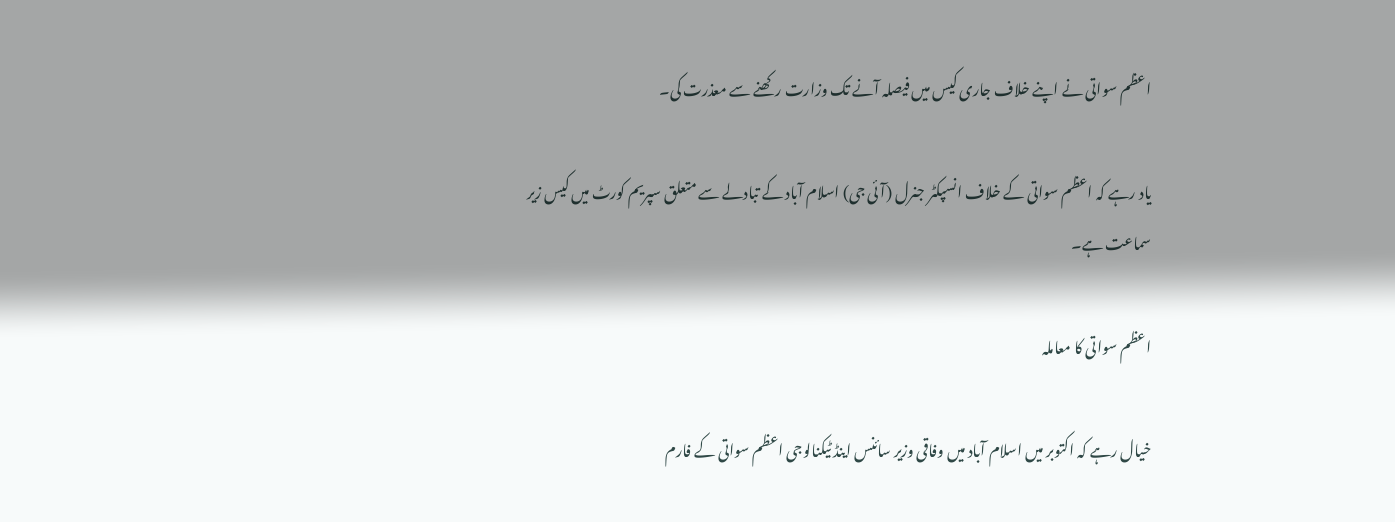اعظم سواتی نے اپنے خلاف جاری کیس میں فیصلہ آنے تک وزارت رکھنے سے معذرت کی۔

یاد رہے کہ اعظم سواتی کے خلاف انسپکٹر جنرل (آئی جی) اسلام آباد کے تبادلے سے متعلق سپریم کورٹ میں کیس زیر سماعت ہے۔

اعظم سواتی کا معاملہ

خیال رہے کہ اکتوبر میں اسلام آباد میں وفاقی وزیر سائنس اینڈ ٹیکنالوجی اعظم سواتی کے فارم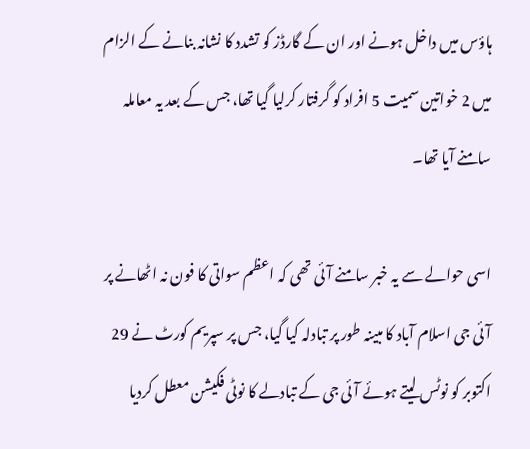ہاؤس میں داخل ہونے اور ان کے گارڈز کو تشدد کا نشانہ بنانے کے الزام میں 2 خواتین سمیت 5 افراد کو گرفتار کرلیا گیا تھا، جس کے بعد یہ معاملہ سامنے آیا تھا۔

اسی حوالے سے یہ خبر سامنے آئی تھی کہ اعظم سواتی کا فون نہ اٹھانے پر آئی جی اسلام آباد کا مبینہ طور پر تبادلہ کیا گیا، جس پر سپریم کورٹ نے 29 اکتوبر کو نوٹس لیتے ہوئے آئی جی کے تبادلے کا نوٹی فکیشن معطل کردیا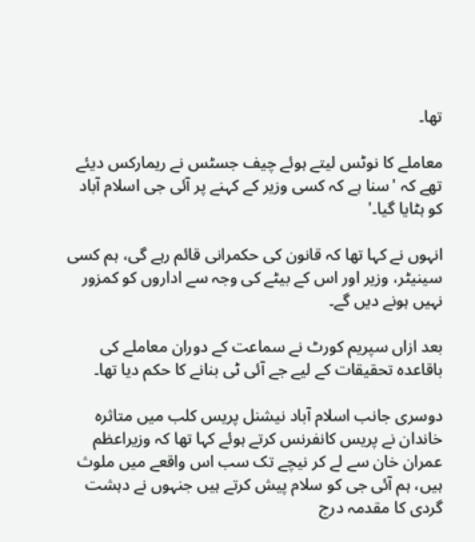تھا۔

معاملے کا نوٹس لیتے ہوئے چیف جسٹس نے ریمارکس دیئے تھے کہ 'سنا ہے کہ کسی وزیر کے کہنے پر آئی جی اسلام آباد کو ہٹایا گیا۔'

انہوں نے کہا تھا کہ قانون کی حکمرانی قائم رہے گی، ہم کسی سینیٹر، وزیر اور اس کے بیٹے کی وجہ سے اداروں کو کمزور نہیں ہونے دیں گے۔

بعد ازاں سپریم کورٹ نے سماعت کے دوران معاملے کی باقاعدہ تحقیقات کے لیے جے آئی ٹی بنانے کا حکم دیا تھا۔

دوسری جانب اسلام آباد نیشنل پریس کلب میں متاثرہ خاندان نے پریس کانفرنس کرتے ہوئے کہا تھا کہ وزیراعظم عمران خان سے لے کر نیچے تک سب اس واقعے میں ملوث ہیں، ہم آئی جی کو سلام پیش کرتے ہیں جنہوں نے دہشت گردی کا مقدمہ درج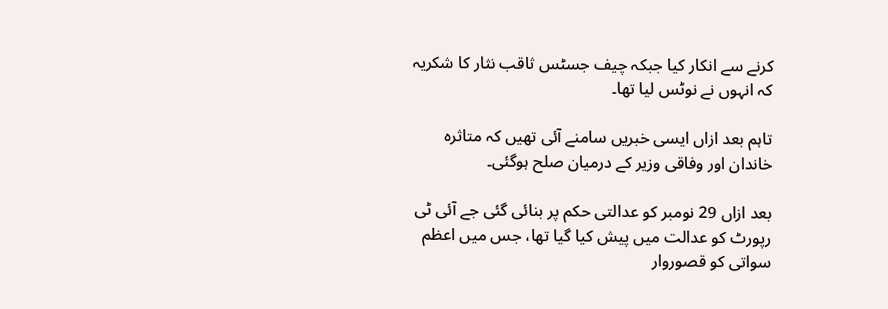کرنے سے انکار کیا جبکہ چیف جسٹس ثاقب نثار کا شکریہ کہ انہوں نے نوٹس لیا تھا۔

تاہم بعد ازاں ایسی خبریں سامنے آئی تھیں کہ متاثرہ خاندان اور وفاقی وزیر کے درمیان صلح ہوگئی۔

بعد ازاں 29 نومبر کو عدالتی حکم پر بنائی گئی جے آئی ٹی رپورٹ کو عدالت میں پیش کیا گیا تھا، جس میں اعظم سواتی کو قصوروار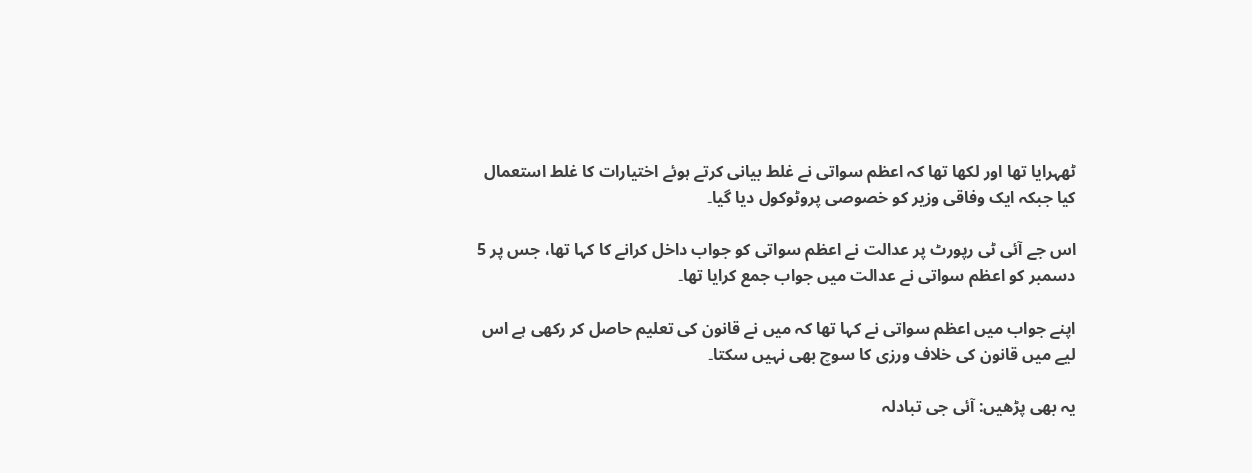ٹھہرایا تھا اور لکھا تھا کہ اعظم سواتی نے غلط بیانی کرتے ہوئے اختیارات کا غلط استعمال کیا جبکہ ایک وفاقی وزیر کو خصوصی پروٹوکول دیا گیا۔

اس جے آئی ٹی رپورٹ پر عدالت نے اعظم سواتی کو جواب داخل کرانے کا کہا تھا، جس پر 5 دسمبر کو اعظم سواتی نے عدالت میں جواب جمع کرایا تھا۔

اپنے جواب میں اعظم سواتی نے کہا تھا کہ میں نے قانون کی تعلیم حاصل کر رکھی ہے اس لیے میں قانون کی خلاف ورزی کا سوچ بھی نہیں سکتا۔

یہ بھی پڑھیں: آئی جی تبادلہ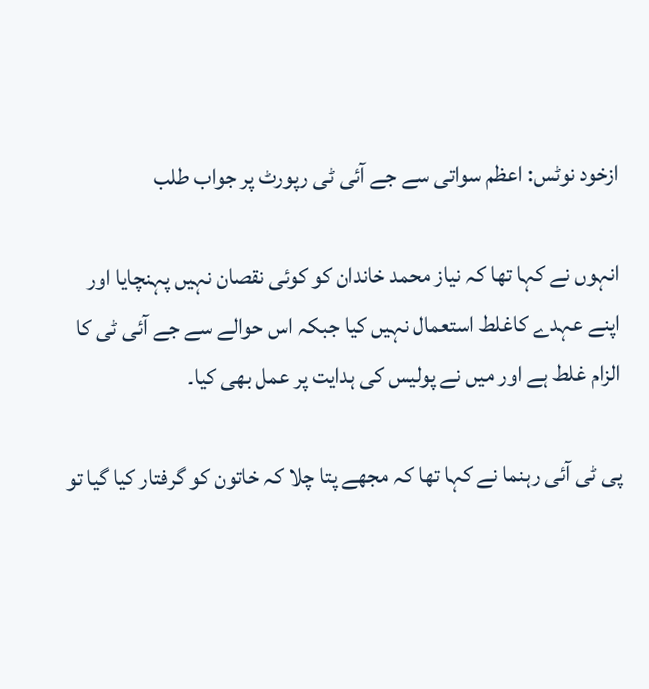ازخود نوٹس: اعظم سواتی سے جے آئی ٹی رپورٹ پر جواب طلب

انہوں نے کہا تھا کہ نیاز محمد خاندان کو کوئی نقصان نہیں پہنچایا اور اپنے عہدے کاغلط استعمال نہیں کیا جبکہ اس حوالے سے جے آئی ٹی کا الزام غلط ہے اور میں نے پولیس کی ہدایت پر عمل بھی کیا۔

پی ٹی آئی رہنما نے کہا تھا کہ مجھے پتا چلا کہ خاتون کو گرفتار کیا گیا تو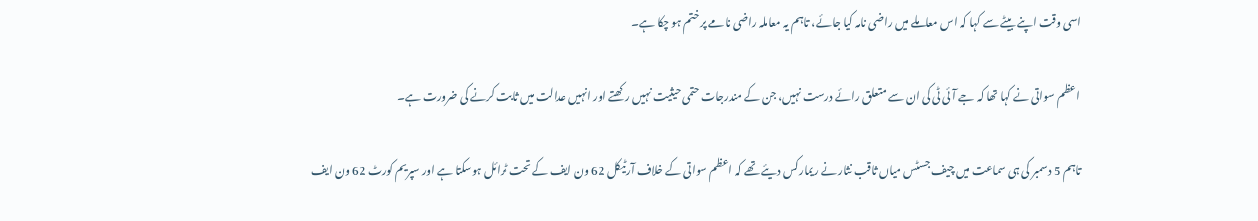اسی وقت اپنے بیٹے سے کہا کہ اس معاملے میں راضی نامہ کیا جائے، تاہم یہ معاملہ راضی نامے پر ختم ہو چکا ہے۔

اعظم سواتی نے کہا تھا کہ جے آئی ٹی کی ان سے متعلق رائے درست نہیں، جن کے مندرجات حتمی حیثیت نہیں رکھتے اور انہیں عدالت میں ثابت کرنے کی ضرورت ہے۔

تاہم 5 دسمبر کی ہی سماعت میں چیف جسٹس میاں ثاقب نثار نے ریمارکس دیئے تھے کہ اعظم سواتی کے خلاف آرٹیکل 62 ون ایف کے تحت ٹرائل ہوسکتا ہے اور سپریم کورٹ 62 ون ایف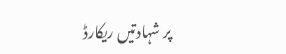پر شہادتیں ریکارڈ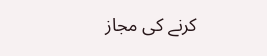کرنے کی مجاز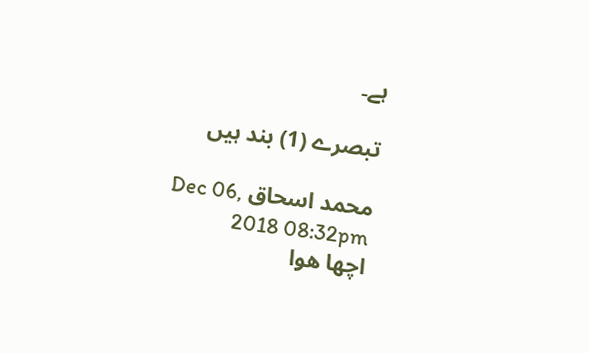ہے۔

تبصرے (1) بند ہیں

محمد اسحاق Dec 06, 2018 08:32pm
اچھا ھوا